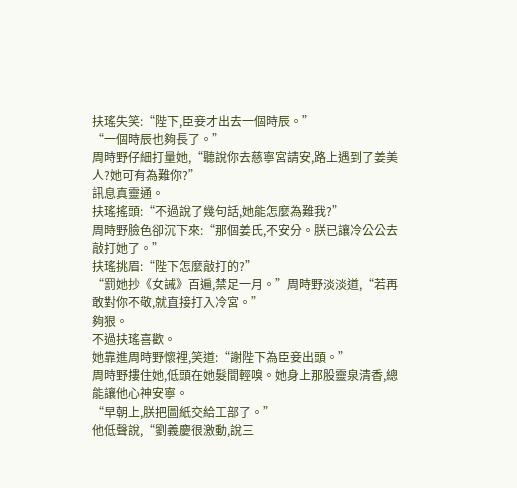扶瑤失笑:“陛下,臣妾才出去一個時辰。”
“一個時辰也夠長了。”
周時野仔細打量她,“聽說你去慈寧宮請安,路上遇到了姜美人?她可有為難你?”
訊息真靈通。
扶瑤搖頭:“不過說了幾句話,她能怎麼為難我?”
周時野臉色卻沉下來:“那個姜氏,不安分。朕已讓冷公公去敲打她了。”
扶瑤挑眉:“陛下怎麼敲打的?”
“罰她抄《女誡》百遍,禁足一月。”周時野淡淡道,“若再敢對你不敬,就直接打入冷宮。”
夠狠。
不過扶瑤喜歡。
她靠進周時野懷裡,笑道:“謝陛下為臣妾出頭。”
周時野摟住她,低頭在她髮間輕嗅。她身上那股靈泉清香,總能讓他心神安寧。
“早朝上,朕把圖紙交給工部了。”
他低聲說,“劉義慶很激動,說三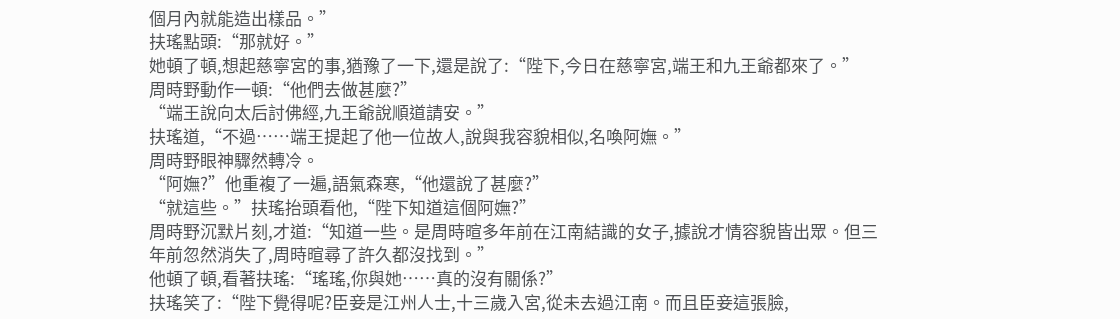個月內就能造出樣品。”
扶瑤點頭:“那就好。”
她頓了頓,想起慈寧宮的事,猶豫了一下,還是說了:“陛下,今日在慈寧宮,端王和九王爺都來了。”
周時野動作一頓:“他們去做甚麼?”
“端王說向太后討佛經,九王爺說順道請安。”
扶瑤道,“不過……端王提起了他一位故人,說與我容貌相似,名喚阿嫵。”
周時野眼神驟然轉冷。
“阿嫵?”他重複了一遍,語氣森寒,“他還說了甚麼?”
“就這些。”扶瑤抬頭看他,“陛下知道這個阿嫵?”
周時野沉默片刻,才道:“知道一些。是周時暄多年前在江南結識的女子,據說才情容貌皆出眾。但三年前忽然消失了,周時暄尋了許久都沒找到。”
他頓了頓,看著扶瑤:“瑤瑤,你與她……真的沒有關係?”
扶瑤笑了:“陛下覺得呢?臣妾是江州人士,十三歲入宮,從未去過江南。而且臣妾這張臉,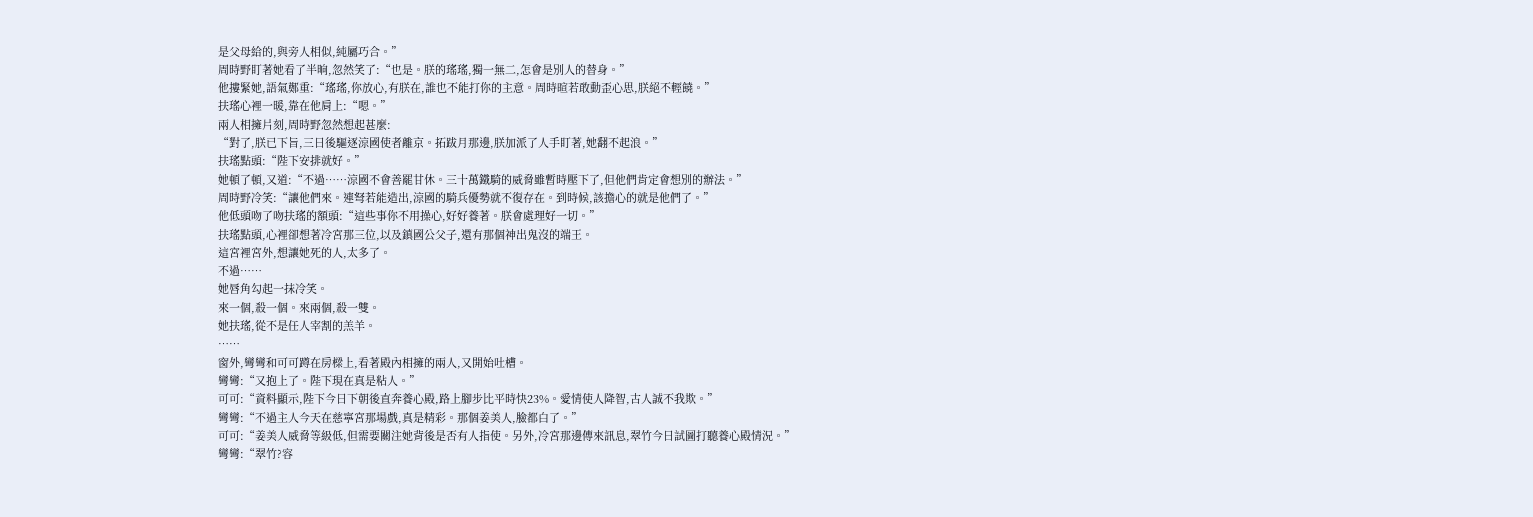是父母給的,與旁人相似,純屬巧合。”
周時野盯著她看了半晌,忽然笑了:“也是。朕的瑤瑤,獨一無二,怎會是別人的替身。”
他摟緊她,語氣鄭重:“瑤瑤,你放心,有朕在,誰也不能打你的主意。周時暄若敢動歪心思,朕絕不輕饒。”
扶瑤心裡一暖,靠在他肩上:“嗯。”
兩人相擁片刻,周時野忽然想起甚麼:
“對了,朕已下旨,三日後驅逐涼國使者離京。拓跋月那邊,朕加派了人手盯著,她翻不起浪。”
扶瑤點頭:“陛下安排就好。”
她頓了頓,又道:“不過……涼國不會善罷甘休。三十萬鐵騎的威脅雖暫時壓下了,但他們肯定會想別的辦法。”
周時野冷笑:“讓他們來。連弩若能造出,涼國的騎兵優勢就不復存在。到時候,該擔心的就是他們了。”
他低頭吻了吻扶瑤的額頭:“這些事你不用操心,好好養著。朕會處理好一切。”
扶瑤點頭,心裡卻想著冷宮那三位,以及鎮國公父子,還有那個神出鬼沒的端王。
這宮裡宮外,想讓她死的人,太多了。
不過……
她唇角勾起一抹冷笑。
來一個,殺一個。來兩個,殺一雙。
她扶瑤,從不是任人宰割的羔羊。
……
窗外,彎彎和可可蹲在房樑上,看著殿內相擁的兩人,又開始吐槽。
彎彎:“又抱上了。陛下現在真是粘人。”
可可:“資料顯示,陛下今日下朝後直奔養心殿,路上腳步比平時快23%。愛情使人降智,古人誠不我欺。”
彎彎:“不過主人今天在慈寧宮那場戲,真是精彩。那個姜美人,臉都白了。”
可可:“姜美人威脅等級低,但需要關注她背後是否有人指使。另外,冷宮那邊傳來訊息,翠竹今日試圖打聽養心殿情況。”
彎彎:“翠竹?容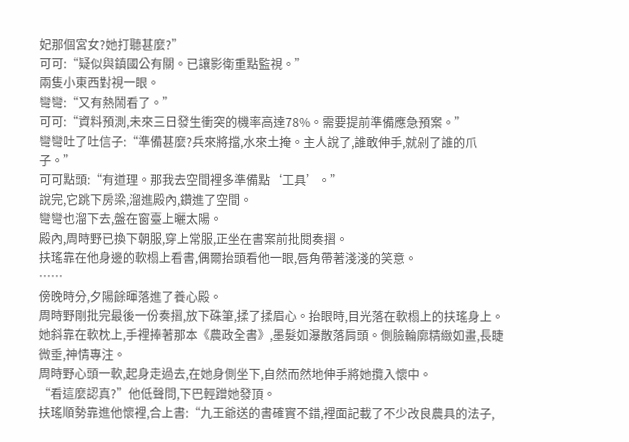妃那個宮女?她打聽甚麼?”
可可:“疑似與鎮國公有關。已讓影衛重點監視。”
兩隻小東西對視一眼。
彎彎:“又有熱鬧看了。”
可可:“資料預測,未來三日發生衝突的機率高達78%。需要提前準備應急預案。”
彎彎吐了吐信子:“準備甚麼?兵來將擋,水來土掩。主人說了,誰敢伸手,就剁了誰的爪子。”
可可點頭:“有道理。那我去空間裡多準備點‘工具’。”
說完,它跳下房梁,溜進殿內,鑽進了空間。
彎彎也溜下去,盤在窗臺上曬太陽。
殿內,周時野已換下朝服,穿上常服,正坐在書案前批閱奏摺。
扶瑤靠在他身邊的軟榻上看書,偶爾抬頭看他一眼,唇角帶著淺淺的笑意。
……
傍晚時分,夕陽餘暉落進了養心殿。
周時野剛批完最後一份奏摺,放下硃筆,揉了揉眉心。抬眼時,目光落在軟榻上的扶瑤身上。
她斜靠在軟枕上,手裡捧著那本《農政全書》,墨髮如瀑散落肩頭。側臉輪廓精緻如畫,長睫微垂,神情專注。
周時野心頭一軟,起身走過去,在她身側坐下,自然而然地伸手將她攬入懷中。
“看這麼認真?”他低聲問,下巴輕蹭她發頂。
扶瑤順勢靠進他懷裡,合上書:“九王爺送的書確實不錯,裡面記載了不少改良農具的法子,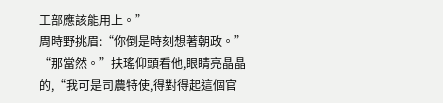工部應該能用上。”
周時野挑眉:“你倒是時刻想著朝政。”
“那當然。”扶瑤仰頭看他,眼睛亮晶晶的,“我可是司農特使,得對得起這個官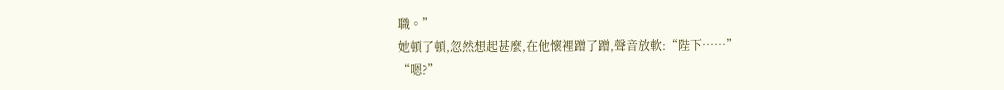職。”
她頓了頓,忽然想起甚麼,在他懷裡蹭了蹭,聲音放軟:“陛下……”
“嗯?”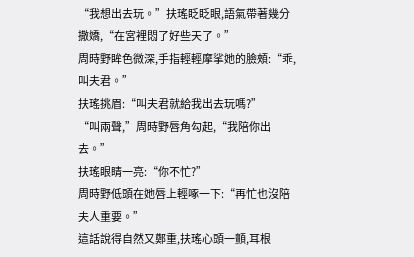“我想出去玩。”扶瑤眨眨眼,語氣帶著幾分撒嬌,“在宮裡悶了好些天了。”
周時野眸色微深,手指輕輕摩挲她的臉頰:“乖,叫夫君。”
扶瑤挑眉:“叫夫君就給我出去玩嗎?”
“叫兩聲,”周時野唇角勾起,“我陪你出去。”
扶瑤眼睛一亮:“你不忙?”
周時野低頭在她唇上輕啄一下:“再忙也沒陪夫人重要。”
這話說得自然又鄭重,扶瑤心頭一顫,耳根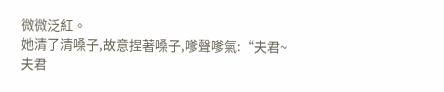微微泛紅。
她清了清嗓子,故意捏著嗓子,嗲聲嗲氣:“夫君~夫君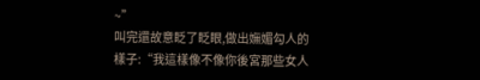~”
叫完還故意眨了眨眼,做出嫵媚勾人的樣子:“我這樣像不像你後宮那些女人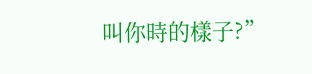叫你時的樣子?”